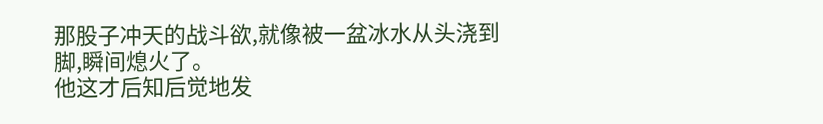那股子冲天的战斗欲,就像被一盆冰水从头浇到脚,瞬间熄火了。
他这才后知后觉地发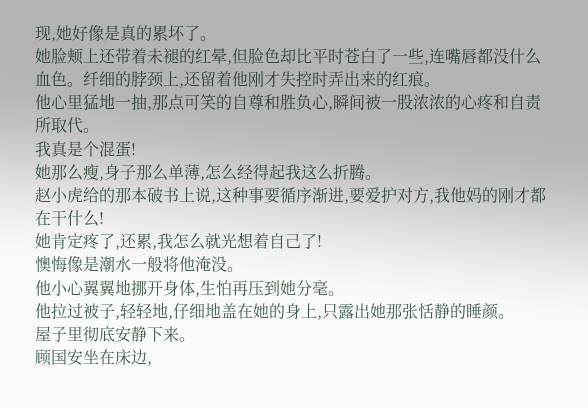现,她好像是真的累坏了。
她脸颊上还带着未褪的红晕,但脸色却比平时苍白了一些,连嘴唇都没什么血色。纤细的脖颈上,还留着他刚才失控时弄出来的红痕。
他心里猛地一抽,那点可笑的自尊和胜负心,瞬间被一股浓浓的心疼和自责所取代。
我真是个混蛋!
她那么瘦,身子那么单薄,怎么经得起我这么折腾。
赵小虎给的那本破书上说,这种事要循序渐进,要爱护对方,我他妈的刚才都在干什么!
她肯定疼了,还累,我怎么就光想着自己了!
懊悔像是潮水一般将他淹没。
他小心翼翼地挪开身体,生怕再压到她分毫。
他拉过被子,轻轻地,仔细地盖在她的身上,只露出她那张恬静的睡颜。
屋子里彻底安静下来。
顾国安坐在床边,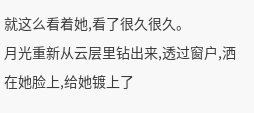就这么看着她,看了很久很久。
月光重新从云层里钻出来,透过窗户,洒在她脸上,给她镀上了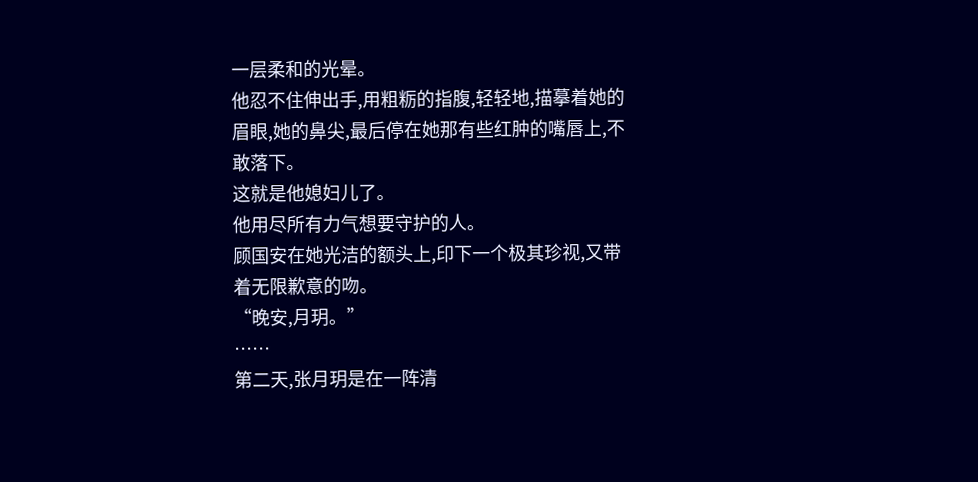一层柔和的光晕。
他忍不住伸出手,用粗粝的指腹,轻轻地,描摹着她的眉眼,她的鼻尖,最后停在她那有些红肿的嘴唇上,不敢落下。
这就是他媳妇儿了。
他用尽所有力气想要守护的人。
顾国安在她光洁的额头上,印下一个极其珍视,又带着无限歉意的吻。
“晚安,月玥。”
……
第二天,张月玥是在一阵清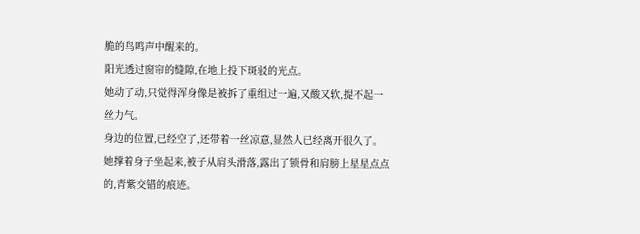脆的鸟鸣声中醒来的。
阳光透过窗帘的缝隙,在地上投下斑驳的光点。
她动了动,只觉得浑身像是被拆了重组过一遍,又酸又软,提不起一丝力气。
身边的位置,已经空了,还带着一丝凉意,显然人已经离开很久了。
她撑着身子坐起来,被子从肩头滑落,露出了锁骨和肩膀上星星点点的,青紫交错的痕迹。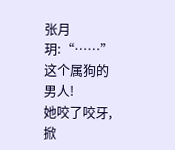张月玥:“……”
这个属狗的男人!
她咬了咬牙,掀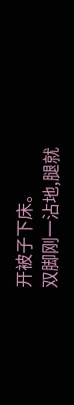开被子下床。
双脚刚一沾地,腿就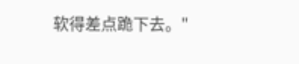软得差点跪下去。"